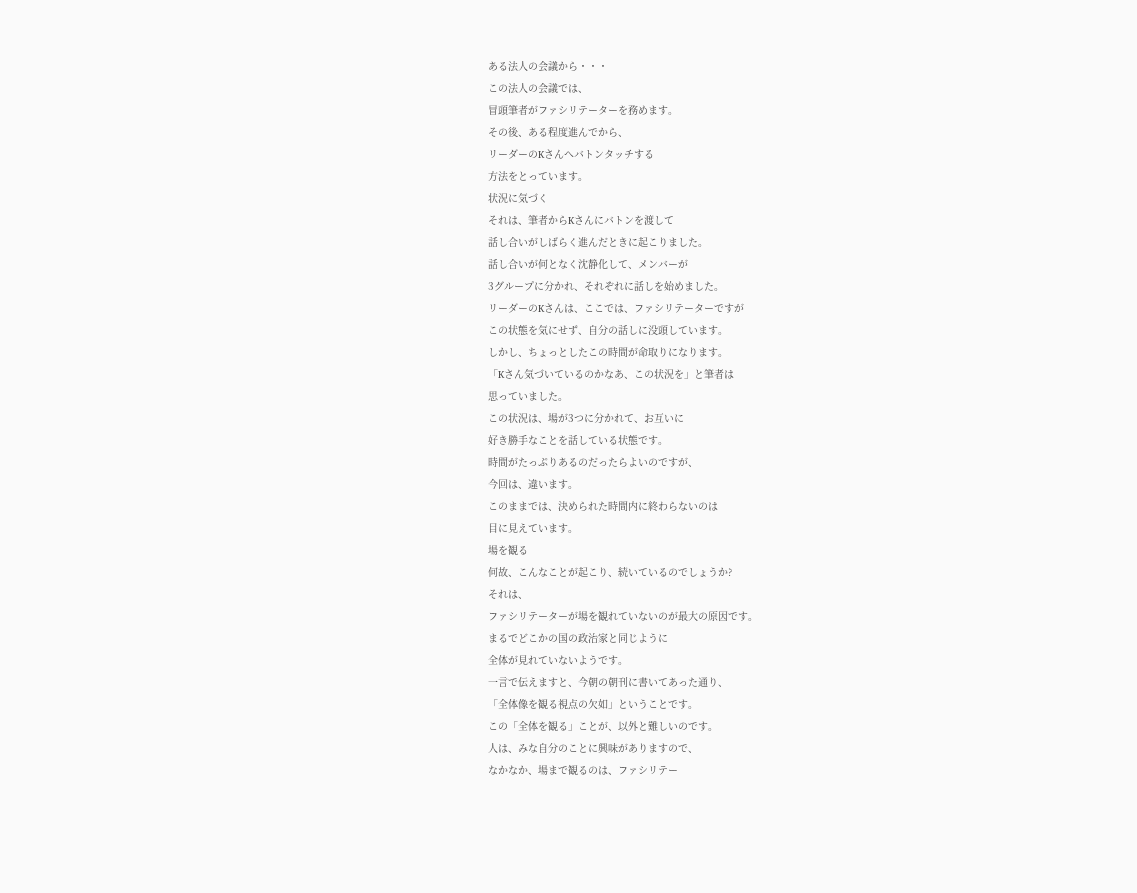ある法人の会議から・・・
この法人の会議では、
冒頭筆者がファシリテーターを務めます。
その後、ある程度進んでから、
リーダーのKさんへバトンタッチする
方法をとっています。
状況に気づく
それは、筆者からKさんにバトンを渡して
話し合いがしばらく進んだときに起こりました。
話し合いが何となく沈静化して、メンバーが
3グループに分かれ、それぞれに話しを始めました。
リーダーのKさんは、ここでは、ファシリテーターですが
この状態を気にせず、自分の話しに没頭しています。
しかし、ちょっとしたこの時間が命取りになります。
「Kさん気づいているのかなあ、この状況を」と筆者は
思っていました。
この状況は、場が3つに分かれて、お互いに
好き勝手なことを話している状態です。
時間がたっぷりあるのだったらよいのですが、
今回は、違います。
このままでは、決められた時間内に終わらないのは
目に見えています。
場を観る
何故、こんなことが起こり、続いているのでしょうか?
それは、
ファシリテーターが場を観れていないのが最大の原因です。
まるでどこかの国の政治家と同じように
全体が見れていないようです。
一言で伝えますと、今朝の朝刊に書いてあった通り、
「全体像を観る視点の欠如」ということです。
この「全体を観る」ことが、以外と難しいのです。
人は、みな自分のことに興味がありますので、
なかなか、場まで観るのは、ファシリテー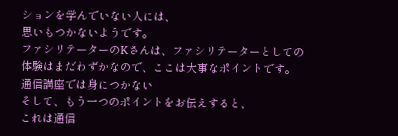ションを学んでいない人には、
思いもつかないようです。
ファシリテーターのKさんは、ファシリテーターとしての
体験はまだわずかなので、ここは大事なポイントです。
通信講座では身につかない
そして、もう一つのポイントをお伝えすると、
これは通信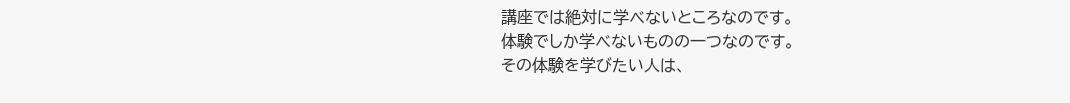講座では絶対に学べないところなのです。
体験でしか学べないものの一つなのです。
その体験を学びたい人は、